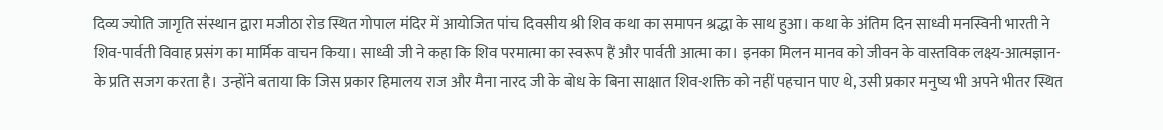दिव्य ज्योति जागृति संस्थान द्वारा मजीठा रोड स्थित गोपाल मंदिर में आयोजित पांच दिवसीय श्री शिव कथा का समापन श्रद्धा के साथ हुआ। कथा के अंतिम दिन साध्वी मनस्विनी भारती ने शिव-पार्वती विवाह प्रसंग का मार्मिक वाचन किया। साध्वी जी ने कहा कि शिव परमात्मा का स्वरूप हैं और पार्वती आत्मा का। इनका मिलन मानव को जीवन के वास्तविक लक्ष्य-आत्मज्ञान- के प्रति सजग करता है। उन्होंने बताया कि जिस प्रकार हिमालय राज और मैना नारद जी के बोध के बिना साक्षात शिव-शक्ति को नहीं पहचान पाए थे, उसी प्रकार मनुष्य भी अपने भीतर स्थित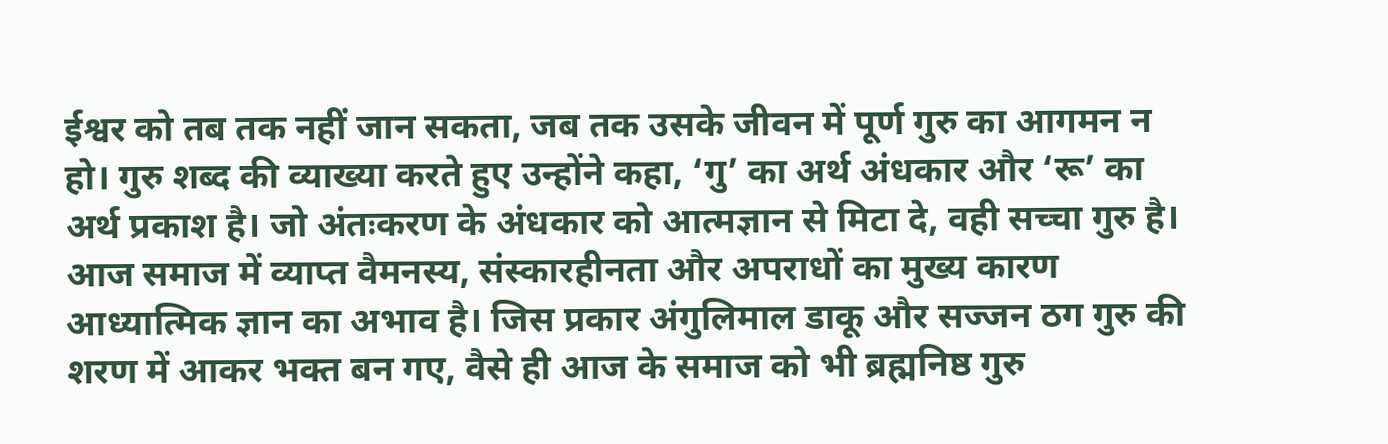ईश्वर को तब तक नहीं जान सकता, जब तक उसके जीवन में पूर्ण गुरु का आगमन न हो। गुरु शब्द की व्याख्या करते हुए उन्होंने कहा, ‘गु’ का अर्थ अंधकार और ‘रू’ का अर्थ प्रकाश है। जो अंतःकरण के अंधकार को आत्मज्ञान से मिटा दे, वही सच्चा गुरु है। आज समाज में व्याप्त वैमनस्य, संस्कारहीनता और अपराधों का मुख्य कारण आध्यात्मिक ज्ञान का अभाव है। जिस प्रकार अंगुलिमाल डाकू और सज्जन ठग गुरु की शरण में आकर भक्त बन गए, वैसे ही आज के समाज को भी ब्रह्मनिष्ठ गुरु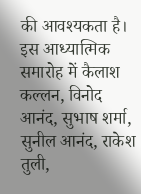की आवश्यकता है। इस आध्यात्मिक समारोह में कैलाश कल्लन, विनोद आनंद, सुभाष शर्मा, सुनील आनंद, राकेश तुली,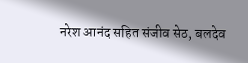नरेश आनंद सहित संजीव सेठ, बलदेव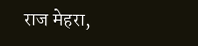राज मेहरा,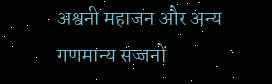अश्वनी महाजन और अन्य गणमान्य सज्जनों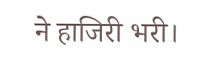ने हाजिरी भरी।